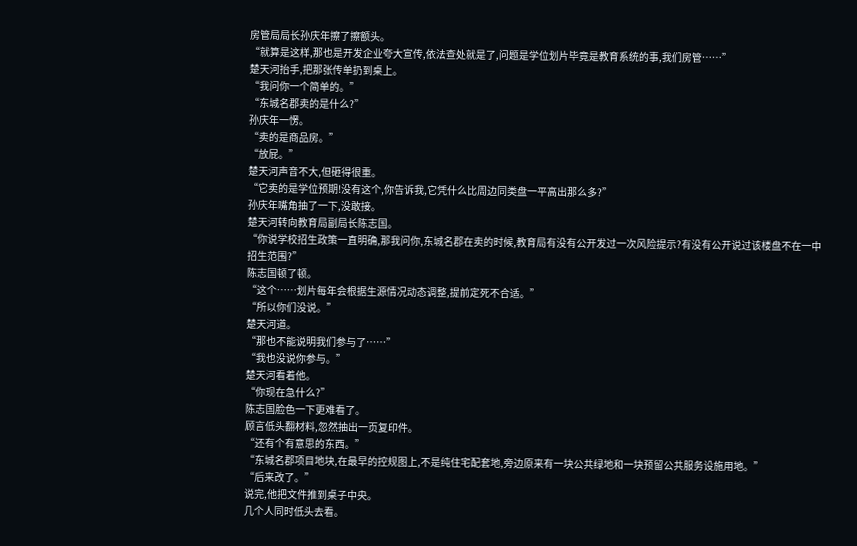房管局局长孙庆年擦了擦额头。
“就算是这样,那也是开发企业夸大宣传,依法查处就是了,问题是学位划片毕竟是教育系统的事,我们房管……”
楚天河抬手,把那张传单扔到桌上。
“我问你一个简单的。”
“东城名郡卖的是什么?”
孙庆年一愣。
“卖的是商品房。”
“放屁。”
楚天河声音不大,但砸得很重。
“它卖的是学位预期!没有这个,你告诉我,它凭什么比周边同类盘一平高出那么多?”
孙庆年嘴角抽了一下,没敢接。
楚天河转向教育局副局长陈志国。
“你说学校招生政策一直明确,那我问你,东城名郡在卖的时候,教育局有没有公开发过一次风险提示?有没有公开说过该楼盘不在一中招生范围?”
陈志国顿了顿。
“这个……划片每年会根据生源情况动态调整,提前定死不合适。”
“所以你们没说。”
楚天河道。
“那也不能说明我们参与了……”
“我也没说你参与。”
楚天河看着他。
“你现在急什么?”
陈志国脸色一下更难看了。
顾言低头翻材料,忽然抽出一页复印件。
“还有个有意思的东西。”
“东城名郡项目地块,在最早的控规图上,不是纯住宅配套地,旁边原来有一块公共绿地和一块预留公共服务设施用地。”
“后来改了。”
说完,他把文件推到桌子中央。
几个人同时低头去看。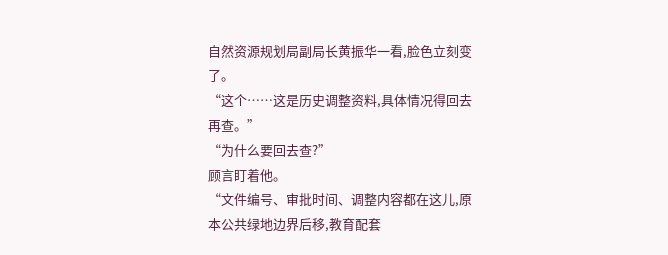自然资源规划局副局长黄振华一看,脸色立刻变了。
“这个……这是历史调整资料,具体情况得回去再查。”
“为什么要回去查?”
顾言盯着他。
“文件编号、审批时间、调整内容都在这儿,原本公共绿地边界后移,教育配套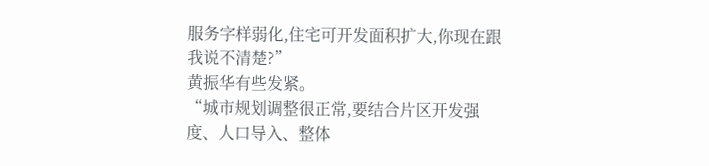服务字样弱化,住宅可开发面积扩大,你现在跟我说不清楚?”
黄振华有些发紧。
“城市规划调整很正常,要结合片区开发强度、人口导入、整体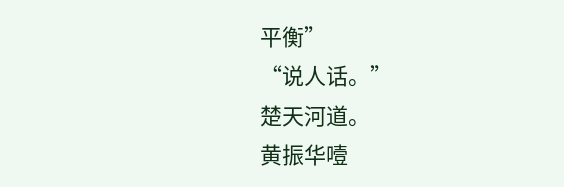平衡”
“说人话。”
楚天河道。
黄振华噎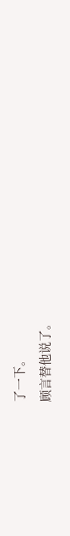了一下。
顾言替他说了。